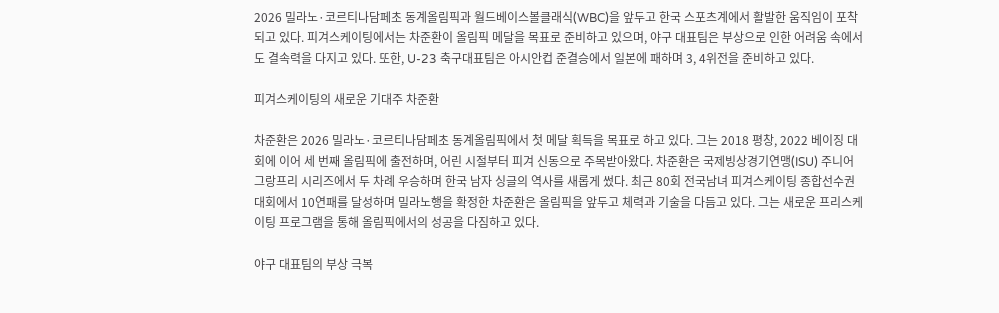2026 밀라노·코르티나담페초 동계올림픽과 월드베이스볼클래식(WBC)을 앞두고 한국 스포츠계에서 활발한 움직임이 포착되고 있다. 피겨스케이팅에서는 차준환이 올림픽 메달을 목표로 준비하고 있으며, 야구 대표팀은 부상으로 인한 어려움 속에서도 결속력을 다지고 있다. 또한, U-23 축구대표팀은 아시안컵 준결승에서 일본에 패하며 3, 4위전을 준비하고 있다.

피겨스케이팅의 새로운 기대주 차준환

차준환은 2026 밀라노·코르티나담페초 동계올림픽에서 첫 메달 획득을 목표로 하고 있다. 그는 2018 평창, 2022 베이징 대회에 이어 세 번째 올림픽에 출전하며, 어린 시절부터 피겨 신동으로 주목받아왔다. 차준환은 국제빙상경기연맹(ISU) 주니어 그랑프리 시리즈에서 두 차례 우승하며 한국 남자 싱글의 역사를 새롭게 썼다. 최근 80회 전국남녀 피겨스케이팅 종합선수권대회에서 10연패를 달성하며 밀라노행을 확정한 차준환은 올림픽을 앞두고 체력과 기술을 다듬고 있다. 그는 새로운 프리스케이팅 프로그램을 통해 올림픽에서의 성공을 다짐하고 있다.

야구 대표팀의 부상 극복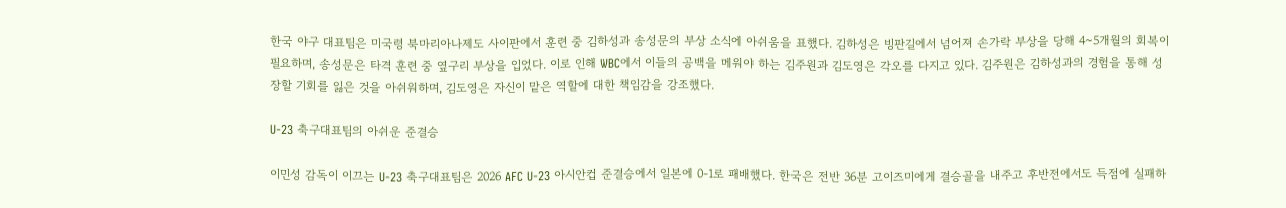한국 야구 대표팀은 미국령 북마리아나제도 사이판에서 훈련 중 김하성과 송성문의 부상 소식에 아쉬움을 표했다. 김하성은 빙판길에서 넘어져 손가락 부상을 당해 4~5개월의 회복이 필요하며, 송성문은 타격 훈련 중 옆구리 부상을 입었다. 이로 인해 WBC에서 이들의 공백을 메워야 하는 김주원과 김도영은 각오를 다지고 있다. 김주원은 김하성과의 경험을 통해 성장할 기회를 잃은 것을 아쉬워하며, 김도영은 자신이 맡은 역할에 대한 책임감을 강조했다.

U-23 축구대표팀의 아쉬운 준결승

이민성 감독이 이끄는 U-23 축구대표팀은 2026 AFC U-23 아시안컵 준결승에서 일본에 0-1로 패배했다. 한국은 전반 36분 고이즈미에게 결승골을 내주고 후반전에서도 득점에 실패하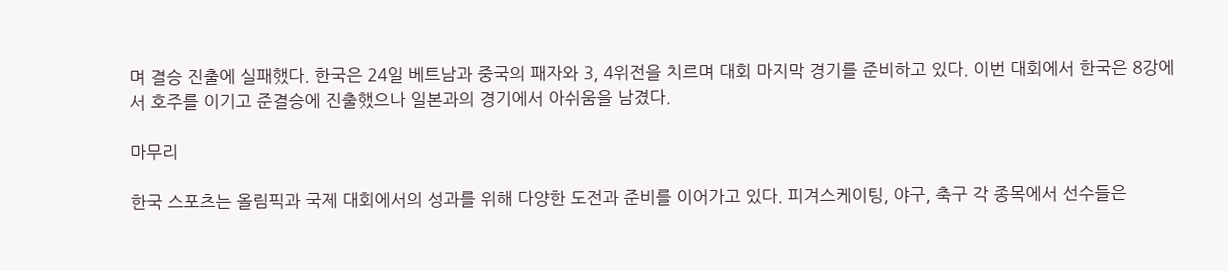며 결승 진출에 실패했다. 한국은 24일 베트남과 중국의 패자와 3, 4위전을 치르며 대회 마지막 경기를 준비하고 있다. 이번 대회에서 한국은 8강에서 호주를 이기고 준결승에 진출했으나 일본과의 경기에서 아쉬움을 남겼다.

마무리

한국 스포츠는 올림픽과 국제 대회에서의 성과를 위해 다양한 도전과 준비를 이어가고 있다. 피겨스케이팅, 야구, 축구 각 종목에서 선수들은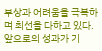부상과 어려움을 극복하며 최선을 다하고 있다. 앞으로의 성과가 기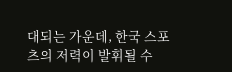대되는 가운데, 한국 스포츠의 저력이 발휘될 수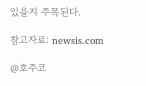있을지 주목된다.

참고자료: newsis.com

@호주코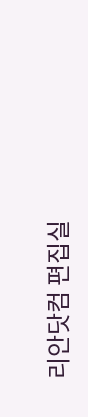리안닷컴 편집실